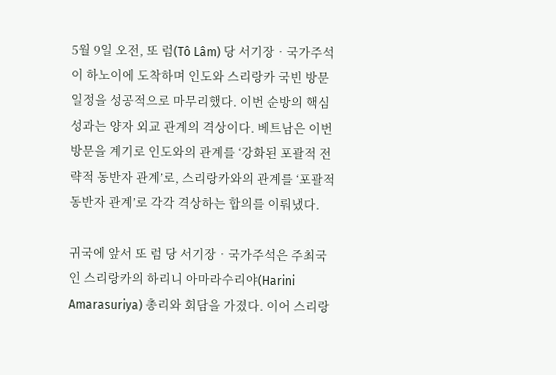5월 9일 오전, 또 럼(Tô Lâm) 당 서기장‧국가주석이 하노이에 도착하며 인도와 스리랑카 국빈 방문 일정을 성공적으로 마무리했다. 이번 순방의 핵심 성과는 양자 외교 관계의 격상이다. 베트남은 이번 방문을 계기로 인도와의 관계를 ‘강화된 포괄적 전략적 동반자 관계’로, 스리랑카와의 관계를 ‘포괄적 동반자 관계’로 각각 격상하는 합의를 이뤄냈다.

귀국에 앞서 또 럼 당 서기장‧국가주석은 주최국인 스리랑카의 하리니 아마라수리야(Harini Amarasuriya) 총리와 회담을 가졌다. 이어 스리랑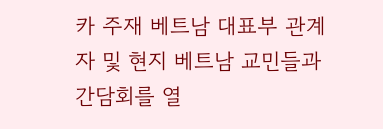카 주재 베트남 대표부 관계자 및 현지 베트남 교민들과 간담회를 열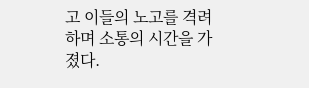고 이들의 노고를 격려하며 소통의 시간을 가졌다.